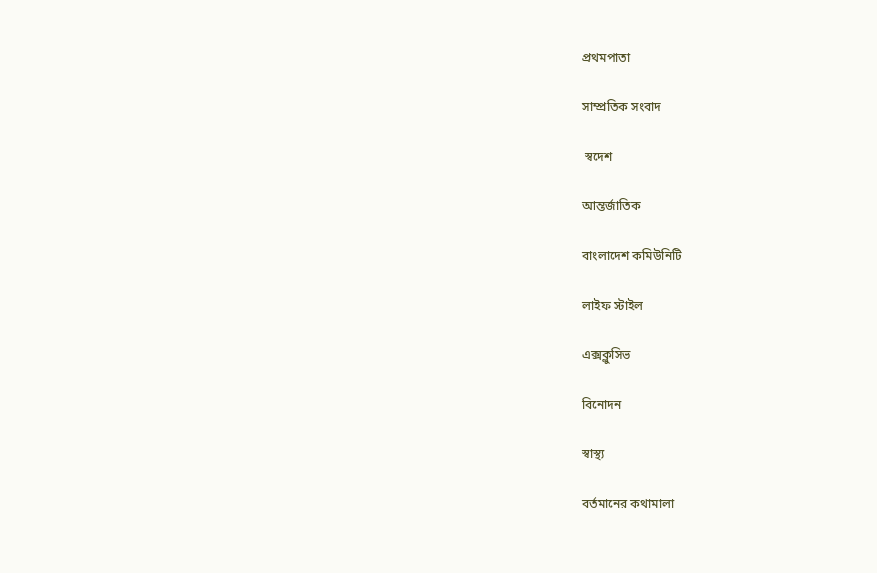প্রথমপাতা

সাম্প্রতিক সংবাদ

 স্বদেশ

আন্তর্জাতিক

বাংলাদেশ কমিউনিটি

লাইফ স্টাইল

এক্সক্লুসিভ

বিনোদন

স্বাস্থ্য

বর্তমানের কথামালা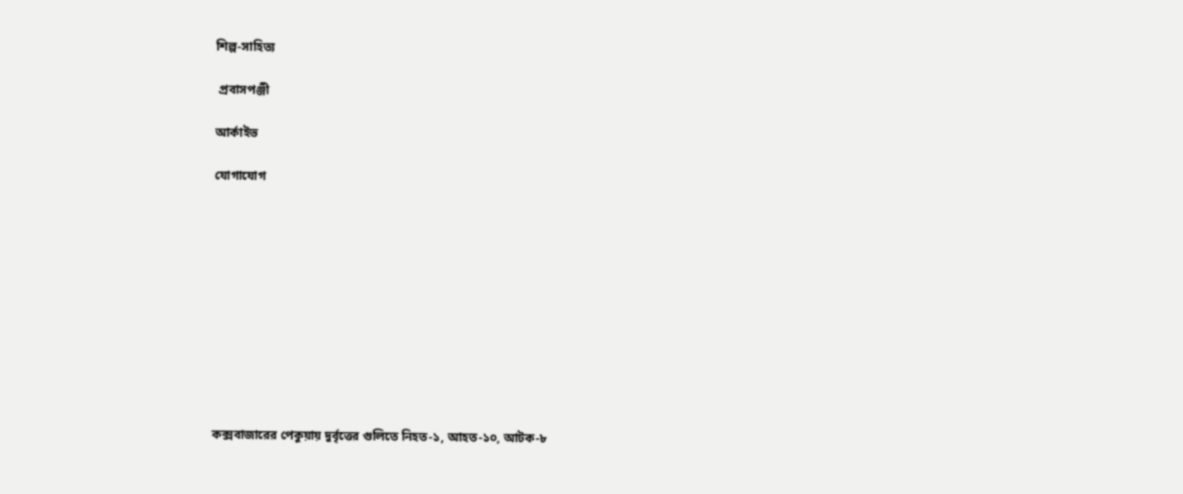শিল্প-সাহিত্য

 প্রবাসপঞ্জী

আর্কাইভ

যোগাযোগ











কক্সবাজারের পেকুয়ায় দুর্বৃত্তের গুলিতে নিহত-১, আহত-১০, আটক-৮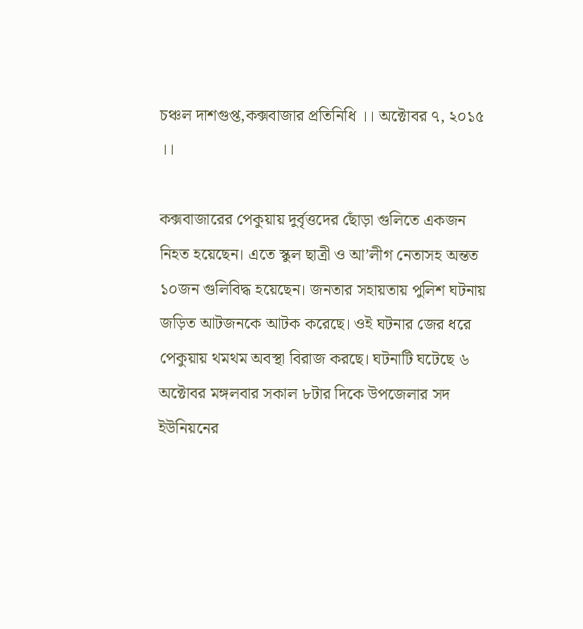চঞ্চল দাশগুপ্ত,কক্সবাজার প্রতিনিধি ।। অক্টোবর ৭, ২০১৫ ।।

কক্সবাজারের পেকুয়ায় দুর্বৃত্তদের ছোঁড়া গুলিতে একজন নিহত হয়েছেন। এতে স্কুল ছাত্রী ও আ’লীগ নেতাসহ অন্তত ১০জন গুলিবিদ্ধ হয়েছেন। জনতার সহায়তায় পুলিশ ঘটনায় জড়িত আটজনকে আটক করেছে। ওই ঘটনার জের ধরে পেকুয়ায় থমথম অবস্থা বিরাজ করছে। ঘটনাটি ঘটেছে ৬ অক্টোবর মঙ্গলবার সকাল ৮টার দিকে উপজেলার সদ ইউনিয়নের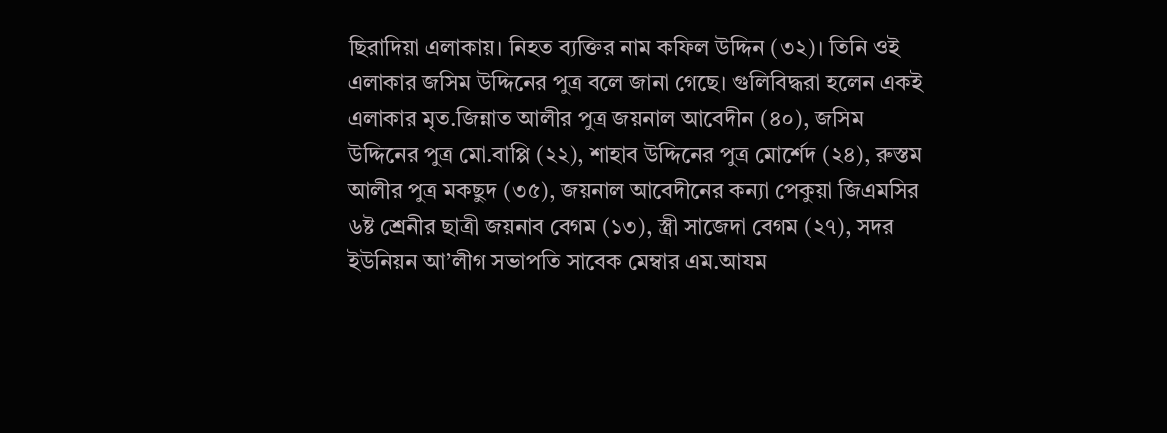ছিরাদিয়া এলাকায়। নিহত ব্যক্তির নাম কফিল উদ্দিন (৩২)। তিনি ওই এলাকার জসিম উদ্দিনের পুত্র বলে জানা গেছে। গুলিবিদ্ধরা হলেন একই এলাকার মৃত.জিন্নাত আলীর পুত্র জয়নাল আবেদীন (৪০), জসিম উদ্দিনের পুত্র মো.বাপ্পি (২২), শাহাব উদ্দিনের পুত্র মোর্শেদ (২৪), রুস্তম আলীর পুত্র মকছুদ (৩৫), জয়নাল আবেদীনের কন্যা পেকুয়া জিএমসির ৬ষ্ট শ্রেনীর ছাত্রী জয়নাব বেগম (১৩), স্ত্রী সাজেদা বেগম (২৭), সদর ইউনিয়ন আ’লীগ সভাপতি সাবেক মেম্বার এম.আযম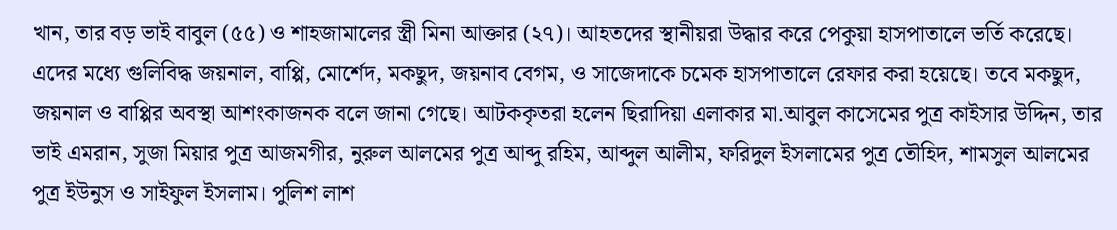খান, তার বড় ভাই বাবুল (৫৫) ও শাহজামালের স্ত্রী মিনা আক্তার (২৭)। আহতদের স্থানীয়রা উদ্ধার করে পেকুয়া হাসপাতালে ভর্তি করেছে। এদের মধ্যে গুলিবিদ্ধ জয়নাল, বাপ্পি, মোর্শেদ, মকছুদ, জয়নাব বেগম, ও সাজেদাকে চমেক হাসপাতালে রেফার করা হয়েছে। তবে মকছুদ, জয়নাল ও বাপ্পির অবস্থা আশংকাজনক বলে জানা গেছে। আটককৃতরা হলেন ছিরাদিয়া এলাকার মা.আবুল কাসেমের পুত্র কাইসার উদ্দিন, তার ভাই এমরান, সুজা মিয়ার পুত্র আজমগীর, নুরুল আলমের পুত্র আব্দু রহিম, আব্দুল আলীম, ফরিদুল ইসলামের পুত্র তৌহিদ, শামসুল আলমের পুত্র ইউনুস ও সাইফুল ইসলাম। পুলিশ লাশ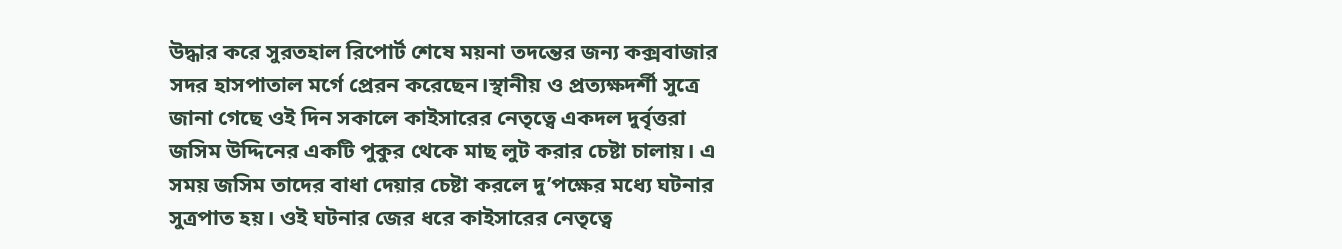উদ্ধার করে সুরতহাল রিপোর্ট শেষে ময়না তদন্তের জন্য কক্সবাজার সদর হাসপাতাল মর্গে প্রেরন করেছেন।স্থানীয় ও প্রত্যক্ষদর্শী সুত্রে জানা গেছে ওই দিন সকালে কাইসারের নেতৃত্বে একদল দুর্বৃত্তরা জসিম উদ্দিনের একটি পুকুর থেকে মাছ লুট করার চেষ্টা চালায়। এ সময় জসিম তাদের বাধা দেয়ার চেষ্টা করলে দু’পক্ষের মধ্যে ঘটনার সুত্রপাত হয়। ওই ঘটনার জের ধরে কাইসারের নেতৃত্বে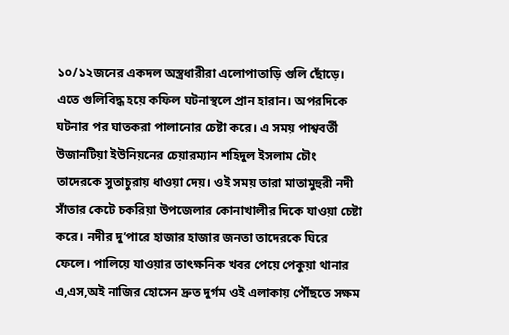১০/১২জনের একদল অস্ত্রধারীরা এলোপাতাড়ি গুলি ছোঁড়ে। এতে গুলিবিদ্ধ হয়ে কফিল ঘটনাস্থলে প্রান হারান। অপরদিকে ঘটনার পর ঘাতকরা পালানোর চেষ্টা করে। এ সময় পাশ্ববর্তী উজানটিয়া ইউনিয়নের চেয়ারম্যান শহিদুল ইসলাম চৌং তাদেরকে সুতাচুরায় ধাওয়া দেয়। ওই সময় তারা মাতামুহুরী নদী সাঁতার কেটে চকরিয়া উপজেলার কোনাখালীর দিকে যাওয়া চেষ্টা করে। নদীর দু’পারে হাজার হাজার জনতা তাদেরকে ঘিরে ফেলে। পালিয়ে যাওয়ার তাৎক্ষনিক খবর পেয়ে পেকুয়া থানার এ,এস,অই নাজির হোসেন দ্রুত দুর্গম ওই এলাকায় পৌঁছতে সক্ষম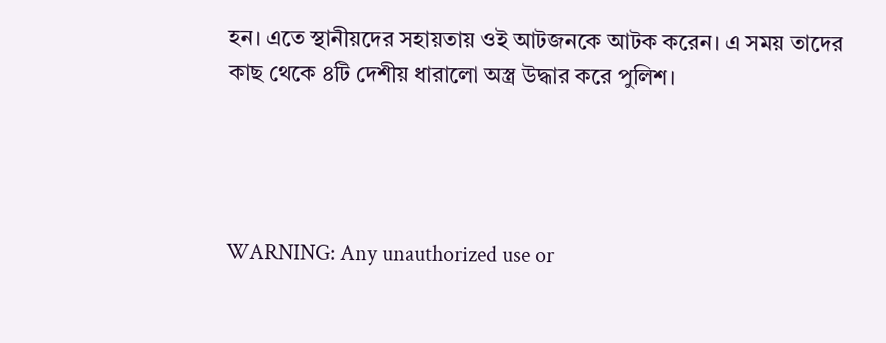হন। এতে স্থানীয়দের সহায়তায় ওই আটজনকে আটক করেন। এ সময় তাদের কাছ থেকে ৪টি দেশীয় ধারালো অস্ত্র উদ্ধার করে পুলিশ।




WARNING: Any unauthorized use or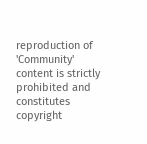reproduction of 'Community' content is strictly prohibited and constitutes copyright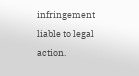infringement liable to legal action.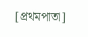[প্রথমপাতা]